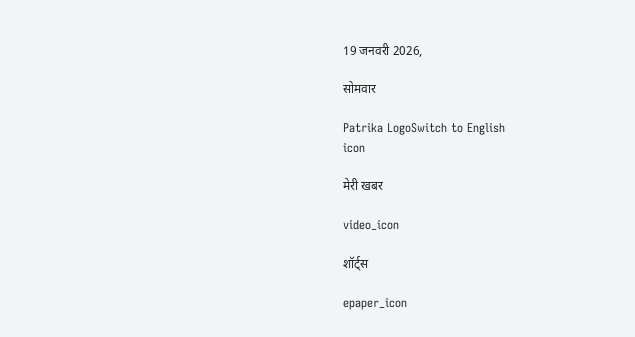19 जनवरी 2026,

सोमवार

Patrika LogoSwitch to English
icon

मेरी खबर

video_icon

शॉर्ट्स

epaper_icon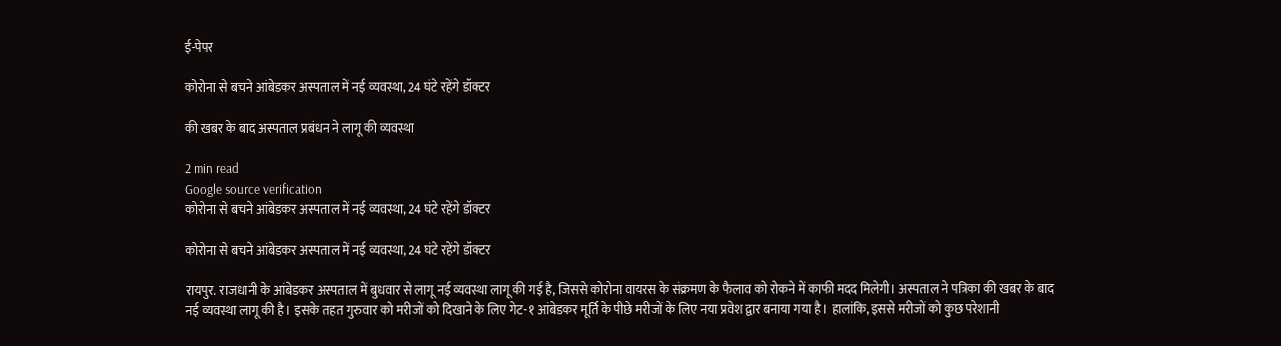ई-पेपर

कोरोना से बचने आंबेडकर अस्पताल में नई व्यवस्था, 24 घंटे रहेंगे डॉक्टर

की खबर के बाद अस्पताल प्रबंधन ने लागू की व्यवस्था

2 min read
Google source verification
कोरोना से बचने आंबेडकर अस्पताल में नई व्यवस्था, 24 घंटे रहेंगे डॉक्टर

कोरोना से बचने आंबेडकर अस्पताल में नई व्यवस्था, 24 घंटे रहेंगे डॉक्टर

रायपुर. राजधानी के आंबेडकर अस्पताल में बुधवार से लागू नई व्यवस्था लागू की गई है, जिससे कोरोना वायरस के संक्रमण के फैलाव को रोकने में काफी मदद मिलेगी। अस्पताल ने पत्रिका की खबर के बाद नई व्यवस्था लागू की है। इसके तहत गुरुवार को मरीजों को दिखाने के लिए गेट-१ आंबेडकर मूर्ति के पीछे मरीजों के लिए नया प्रवेश द्वार बनाया गया है। हालांकि, इससे मरीजों को कुछ परेशानी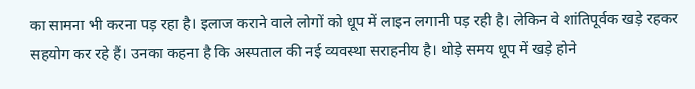का सामना भी करना पड़ रहा है। इलाज कराने वाले लोगों को धूप में लाइन लगानी पड़ रही है। लेकिन वे शांतिपूर्वक खड़े रहकर सहयोग कर रहे हैं। उनका कहना है कि अस्पताल की नई व्यवस्था सराहनीय है। थोड़े समय धूप में खड़े होने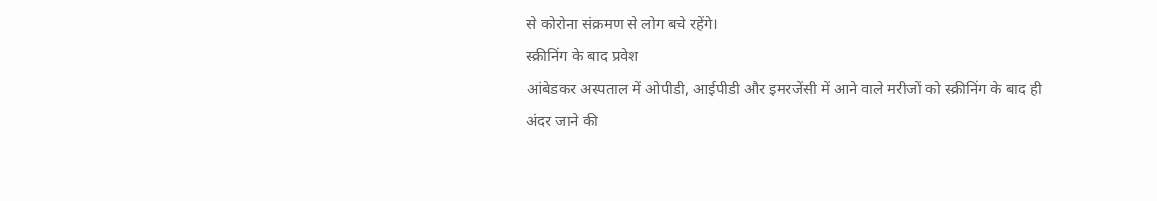से कोरोना संक्रमण से लोग बचे रहेंगे।
स्क्रीनिंग के बाद प्रवेश
आंबेडकर अस्पताल में ओपीडी, आईपीडी और इमरजेंसी में आने वाले मरीजों को स्क्रीनिंग के बाद ही अंदर जाने की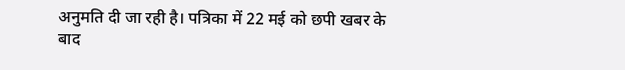अनुमति दी जा रही है। पत्रिका में 22 मई को छपी खबर के बाद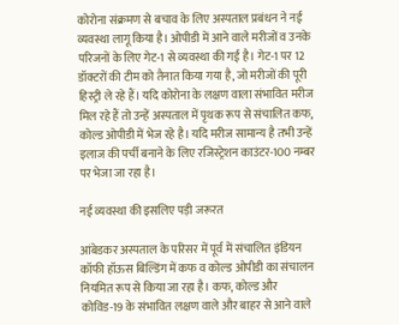कोरोना संक्रमण से बचाव के लिए अस्पताल प्रबंधन ने नई व्यवस्था लागू किया है। ओपीडी में आने वाले मरीजों व उनके परिजनों के लिए गेट-1 से व्यवस्था की गई है। गेट-1 पर 12 डॉक्टरों की टीम को तैनात किया गया है, जो मरीजों की पूरी हिस्ट्री ले रहे हैं। यदि कोरोना के लक्षण वाला संभावित मरीज मिल रहे हैं तो उन्हें अस्पताल में पृथक रूप से संचालित कफ, कोल्ड ओपीडी में भेज रहे है। यदि मरीज सामान्य है तभी उन्हें इलाज की पर्ची बनाने के लिए रजिस्ट्रेशन काउंटर-100 नम्बर पर भेजा जा रहा है।

नई व्यवस्था की इसलिए पड़ी जरूरत

आंबेडकर अस्पताल के परिसर में पूर्व में संचालित इंडियन कॉफी हॉऊस बिल्डिंग में कफ व कोल्ड ओपीडी का संचालन नियमित रूप से किया जा रहा है। कफ, कोल्ड और कोविड-19 के संभावित लक्षण वाले और बाहर से आने वाले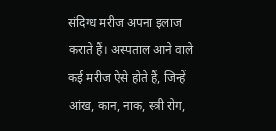संदिग्ध मरीज अपना इलाज कराते हैं। अस्पताल आने वाले कई मरीज ऐसे होते हैं, जिन्हें आंख, कान, नाक, स्त्री रोग,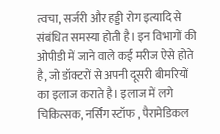त्वचा, सर्जरी और हड्डी रोग इत्यादि से संबंधित समस्या होती है। इन विभागों की ओपीडी में जाने वाले कई मरीज ऐसे होते है, जो डॉक्टरों से अपनी दूसरी बीमरियों का इलाज कराते है। इलाज में लगे चिकित्सक, नर्सिंग स्टॉफ , पैरामेडिकल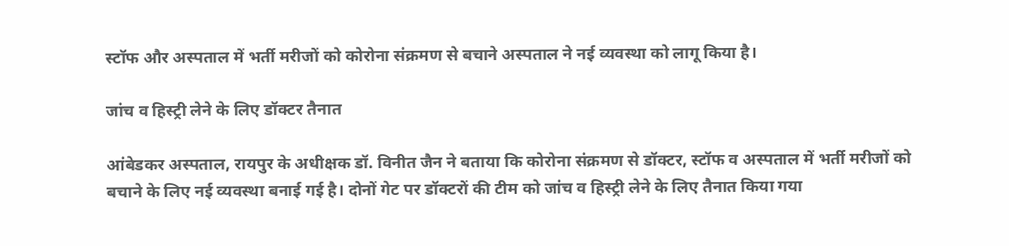स्टॉफ और अस्पताल में भर्ती मरीजों को कोरोना संक्रमण से बचाने अस्पताल ने नई व्यवस्था को लागू किया है।

जांच व हिस्ट्री लेने के लिए डॉक्टर तैनात

आंबेडकर अस्पताल, रायपुर के अधीक्षक डॉ. विनीत जैन ने बताया कि कोरोना संक्रमण से डॉक्टर, स्टॉफ व अस्पताल में भर्ती मरीजों को बचाने के लिए नई व्यवस्था बनाई गई है। दोनों गेट पर डॉक्टरों की टीम को जांच व हिस्ट्री लेने के लिए तैनात किया गया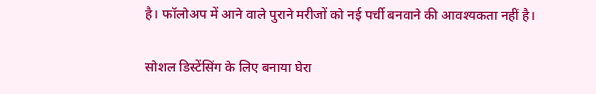है। फॉलोअप में आने वाले पुराने मरीजों को नई पर्ची बनवाने की आवश्यकता नहीं है।

सोशल डिस्टेंसिंग के लिए बनाया घेरा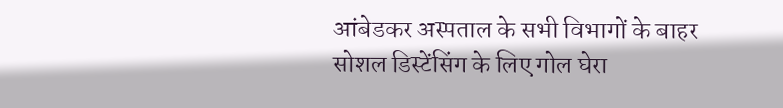आंबेडकर अस्पताल के सभी विभागों के बाहर सोशल डिस्टेंसिंग के लिए गोल घेरा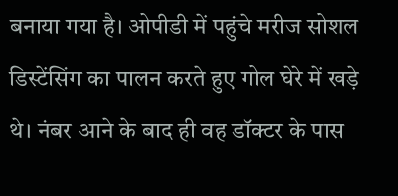बनाया गया है। ओपीडी में पहुंचे मरीज सोशल डिस्टेंसिंग का पालन करते हुए गोल घेरे में खड़े थे। नंबर आने के बाद ही वह डॉक्टर के पास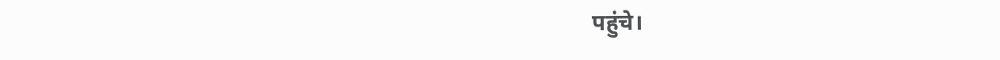पहुंचे।